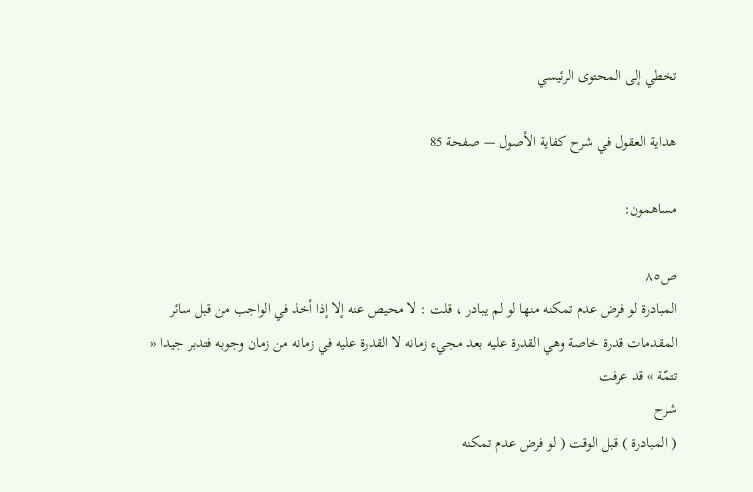تخطي إلى المحتوى الرئيسي

هداية العقول في شرح كفاية الأصول — صفحة 85

مساهمون:

ص٨٥
المبادرة لو فرض عدم تمكنه منها لو لم يبادر ، قلت : لا محيص عنه إلا إذا أخذ في الواجب من قبل سائر المقدمات قدرة خاصة وهي القدرة عليه بعد مجيء زمانه لا القدرة عليه في زمانه من زمان وجوبه فتدبر جيدا « تتمّة » قد عرفت
شرح
( المبادرة ) قبل الوقت ( لو فرض عدم تمكنه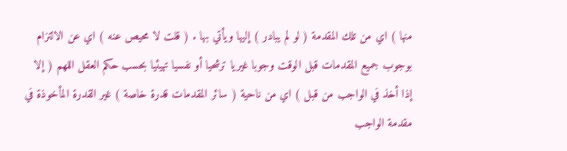منها ) اي من تلك المقدمة ( لو لم يبادر ) إليها ويأتي بها . ( قلت لا محيص عنه ) اي عن الالتزام بوجوب جميع المقدمات قبل الوقت وجوبا غيريا ترشحيا أو نفسيا تهيئيا بحسب حكم العقل اللهم ( إلا إذا أخذ في الواجب من قبل ) اي من ناحية ( سائر المقدمات قدرة خاصة ) غير القدرة المأخوذة في مقدمة الواجب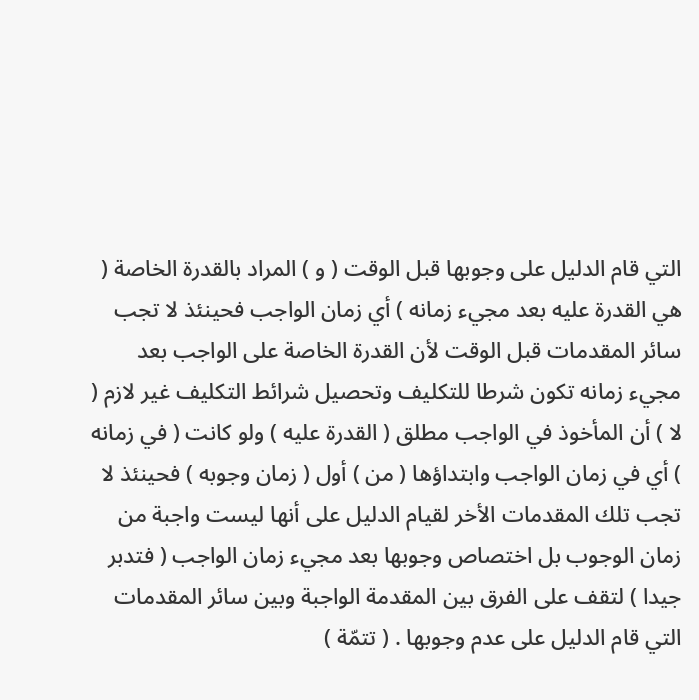التي قام الدليل على وجوبها قبل الوقت ( و ) المراد بالقدرة الخاصة ( هي القدرة عليه بعد مجيء زمانه ) أي زمان الواجب فحينئذ لا تجب سائر المقدمات قبل الوقت لأن القدرة الخاصة على الواجب بعد مجيء زمانه تكون شرطا للتكليف وتحصيل شرائط التكليف غير لازم ( لا ) أن المأخوذ في الواجب مطلق ( القدرة عليه ) ولو كانت ( في زمانه ) أي في زمان الواجب وابتداؤها ( من ) أول ( زمان وجوبه ) فحينئذ لا تجب تلك المقدمات الأخر لقيام الدليل على أنها ليست واجبة من زمان الوجوب بل اختصاص وجوبها بعد مجيء زمان الواجب ( فتدبر جيدا ) لتقف على الفرق بين المقدمة الواجبة وبين سائر المقدمات التي قام الدليل على عدم وجوبها . ( تتمّة )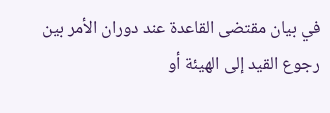في بيان مقتضى القاعدة عند دوران الأمر بين رجوع القيد إلى الهيئة أو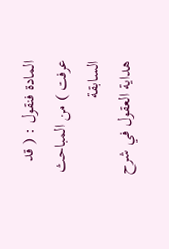المادة فنقول : ( قد عرفت ) من المباحث السابقة
هداية العقول في شرح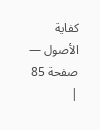كفاية الأصول — صفحة 85 |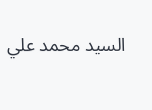السيد محمد علي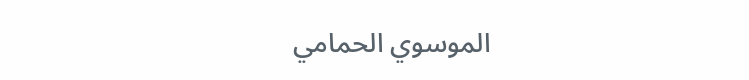الموسوي الحمامي